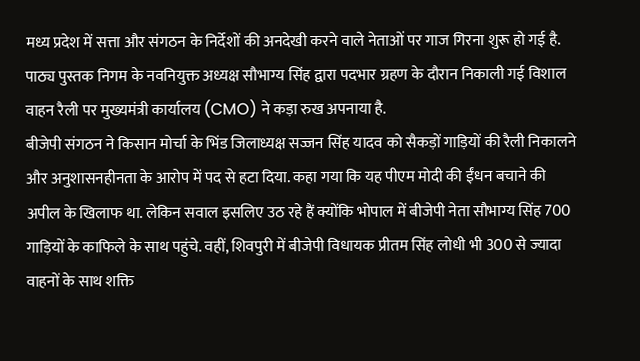मध्य प्रदेश में सत्ता और संगठन के निर्देशों की अनदेखी करने वाले नेताओं पर गाज गिरना शुरू हो गई है. पाठ्य पुस्तक निगम के नवनियुक्त अध्यक्ष सौभाग्य सिंह द्वारा पदभार ग्रहण के दौरान निकाली गई विशाल वाहन रैली पर मुख्यमंत्री कार्यालय (CMO) ने कड़ा रुख अपनाया है.
बीजेपी संगठन ने किसान मोर्चा के भिंड जिलाध्यक्ष सज्जन सिंह यादव को सैकड़ों गाड़ियों की रैली निकालने और अनुशासनहीनता के आरोप में पद से हटा दिया. कहा गया कि यह पीएम मोदी की ईंधन बचाने की अपील के खिलाफ था. लेकिन सवाल इसलिए उठ रहे हैं क्योंकि भोपाल में बीजेपी नेता सौभाग्य सिंह 700 गाड़ियों के काफिले के साथ पहुंचे. वहीं, शिवपुरी में बीजेपी विधायक प्रीतम सिंह लोधी भी 300 से ज्यादा वाहनों के साथ शक्ति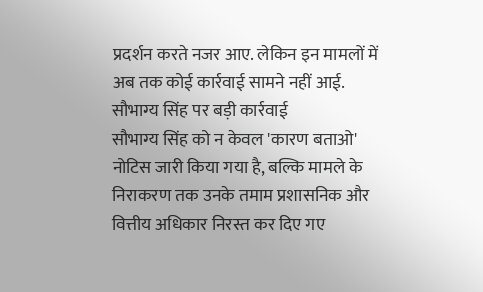प्रदर्शन करते नजर आए. लेकिन इन मामलों में अब तक कोई कार्रवाई सामने नहीं आई.
सौभाग्य सिंह पर बड़ी कार्रवाई
सौभाग्य सिंह को न केवल 'कारण बताओ' नोटिस जारी किया गया है, बल्कि मामले के निराकरण तक उनके तमाम प्रशासनिक और वित्तीय अधिकार निरस्त कर दिए गए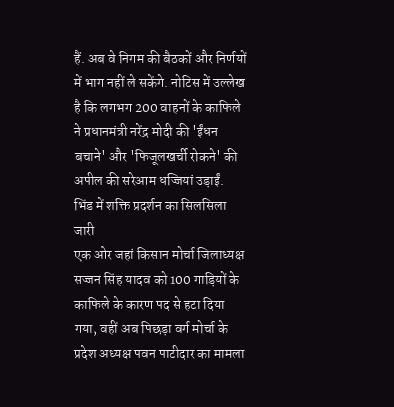हैं. अब वे निगम की बैठकों और निर्णयों में भाग नहीं ले सकेंगे. नोटिस में उल्लेख है कि लगभग 200 वाहनों के काफिले ने प्रधानमंत्री नरेंद्र मोदी की 'ईंधन बचाने' और 'फिजूलखर्ची रोकने' की अपील की सरेआम धज्जियां उड़ाईं.
भिंड में शक्ति प्रदर्शन का सिलसिला जारी
एक ओर जहां किसान मोर्चा जिलाध्यक्ष सज्जन सिंह यादव को 100 गाड़ियों के काफिले के कारण पद से हटा दिया गया, वहीं अब पिछड़ा वर्ग मोर्चा के प्रदेश अध्यक्ष पवन पाटीदार का मामला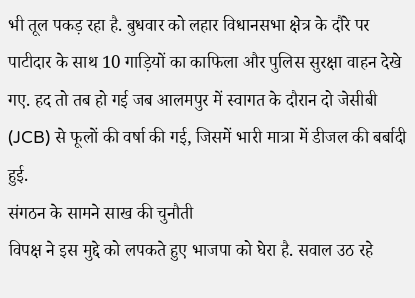भी तूल पकड़ रहा है. बुधवार को लहार विधानसभा क्षेत्र के दौरे पर पाटीदार के साथ 10 गाड़ियों का काफिला और पुलिस सुरक्षा वाहन देखे गए. हद तो तब हो गई जब आलमपुर में स्वागत के दौरान दो जेसीबी (JCB) से फूलों की वर्षा की गई, जिसमें भारी मात्रा में डीजल की बर्बादी हुई.
संगठन के सामने साख की चुनौती
विपक्ष ने इस मुद्दे को लपकते हुए भाजपा को घेरा है. सवाल उठ रहे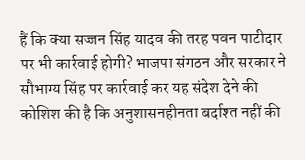हैं कि क्या सज्जन सिंह यादव की तरह पवन पाटीदार पर भी कार्रवाई होगी? भाजपा संगठन और सरकार ने सौभाग्य सिंह पर कार्रवाई कर यह संदेश देने की कोशिश की है कि अनुशासनहीनता बर्दाश्त नहीं की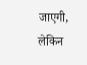जाएगी, लेकिन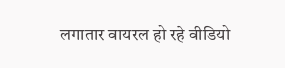लगातार वायरल हो रहे वीडियो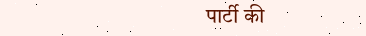पार्टी की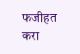फजीहत करा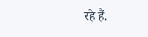रहे हैं.